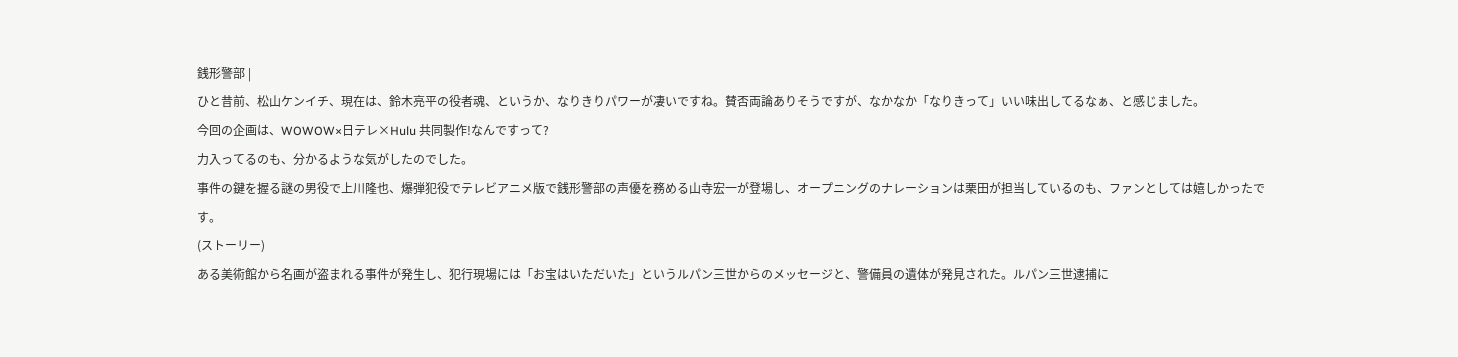銭形警部 |
ひと昔前、松山ケンイチ、現在は、鈴木亮平の役者魂、というか、なりきりパワーが凄いですね。賛否両論ありそうですが、なかなか「なりきって」いい味出してるなぁ、と感じました。
今回の企画は、WOWOW×日テレ×Hulu 共同製作!なんですって?
力入ってるのも、分かるような気がしたのでした。
事件の鍵を握る謎の男役で上川隆也、爆弾犯役でテレビアニメ版で銭形警部の声優を務める山寺宏一が登場し、オープニングのナレーションは栗田が担当しているのも、ファンとしては嬉しかったです。
(ストーリー)
ある美術館から名画が盗まれる事件が発生し、犯行現場には「お宝はいただいた」というルパン三世からのメッセージと、警備員の遺体が発見された。ルパン三世逮捕に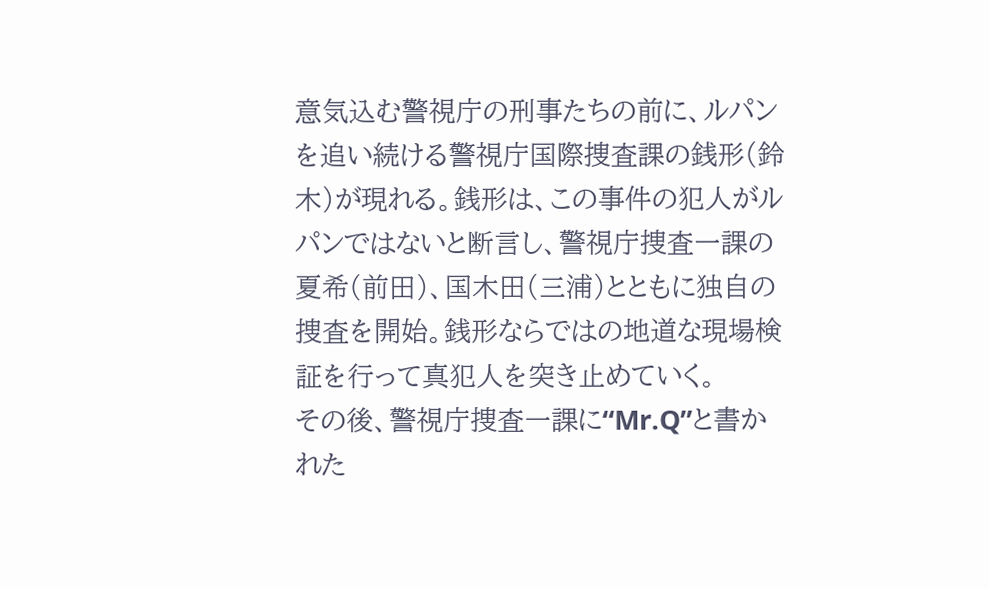意気込む警視庁の刑事たちの前に、ルパンを追い続ける警視庁国際捜査課の銭形(鈴木)が現れる。銭形は、この事件の犯人がルパンではないと断言し、警視庁捜査一課の夏希(前田)、国木田(三浦)とともに独自の捜査を開始。銭形ならではの地道な現場検証を行って真犯人を突き止めていく。
その後、警視庁捜査一課に“Mr.Q”と書かれた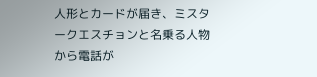人形とカードが届き、ミスタークエスチョンと名乗る人物から電話が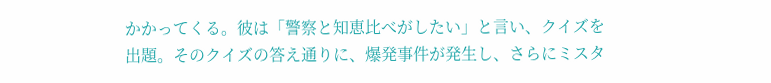かかってくる。彼は「警察と知恵比べがしたい」と言い、クイズを出題。そのクイズの答え通りに、爆発事件が発生し、さらにミスタ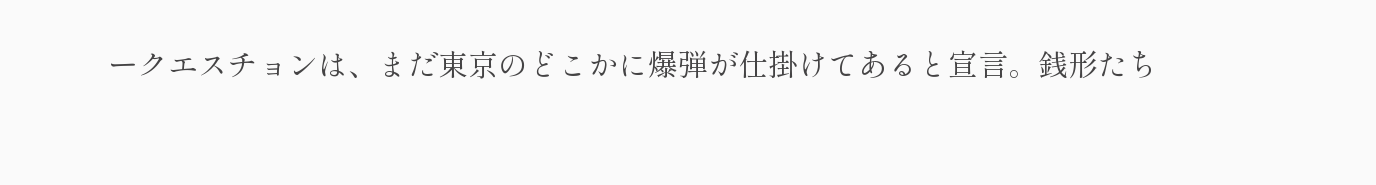ークエスチョンは、まだ東京のどこかに爆弾が仕掛けてあると宣言。銭形たち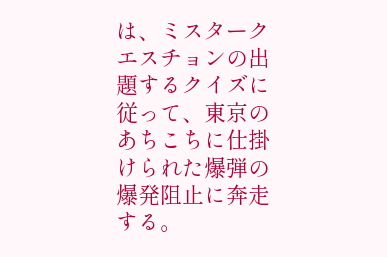は、ミスタークエスチョンの出題するクイズに従って、東京のあちこちに仕掛けられた爆弾の爆発阻止に奔走する。